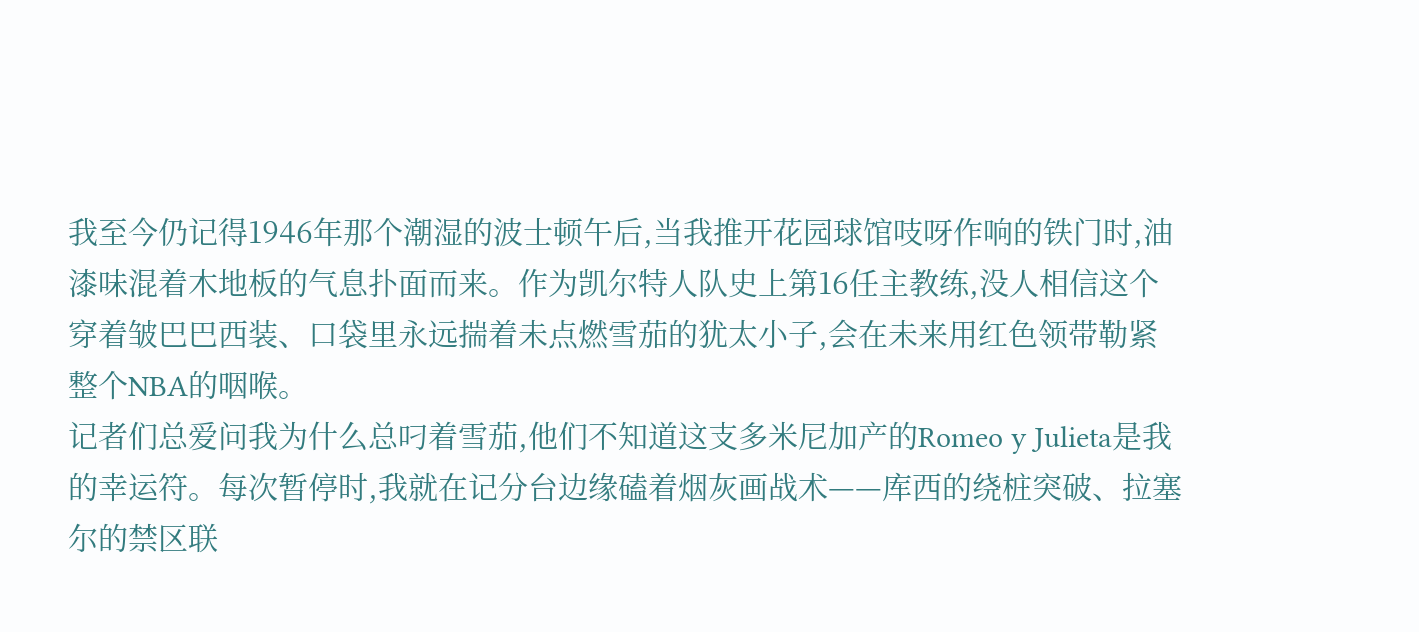我至今仍记得1946年那个潮湿的波士顿午后,当我推开花园球馆吱呀作响的铁门时,油漆味混着木地板的气息扑面而来。作为凯尔特人队史上第16任主教练,没人相信这个穿着皱巴巴西装、口袋里永远揣着未点燃雪茄的犹太小子,会在未来用红色领带勒紧整个NBA的咽喉。
记者们总爱问我为什么总叼着雪茄,他们不知道这支多米尼加产的Romeo y Julieta是我的幸运符。每次暂停时,我就在记分台边缘磕着烟灰画战术——库西的绕桩突破、拉塞尔的禁区联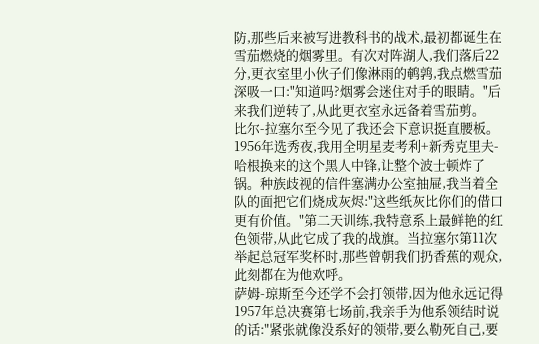防,那些后来被写进教科书的战术,最初都诞生在雪茄燃烧的烟雾里。有次对阵湖人,我们落后22分,更衣室里小伙子们像淋雨的鹌鹑,我点燃雪茄深吸一口:"知道吗?烟雾会迷住对手的眼睛。"后来我们逆转了,从此更衣室永远备着雪茄剪。
比尔-拉塞尔至今见了我还会下意识挺直腰板。1956年选秀夜,我用全明星麦考利+新秀克里夫-哈根换来的这个黑人中锋,让整个波士顿炸了锅。种族歧视的信件塞满办公室抽屉,我当着全队的面把它们烧成灰烬:"这些纸灰比你们的借口更有价值。"第二天训练,我特意系上最鲜艳的红色领带,从此它成了我的战旗。当拉塞尔第11次举起总冠军奖杯时,那些曾朝我们扔香蕉的观众,此刻都在为他欢呼。
萨姆-琼斯至今还学不会打领带,因为他永远记得1957年总决赛第七场前,我亲手为他系领结时说的话:"紧张就像没系好的领带,要么勒死自己,要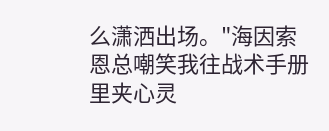么潇洒出场。"海因索恩总嘲笑我往战术手册里夹心灵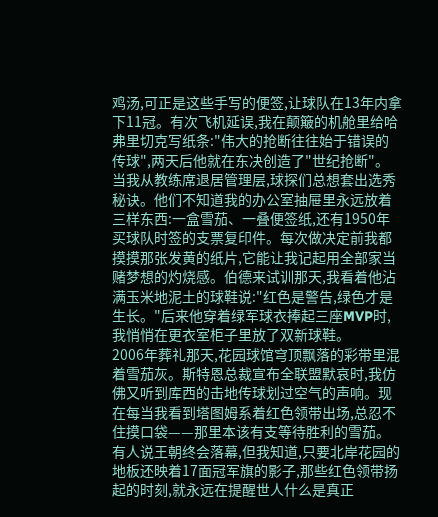鸡汤,可正是这些手写的便签,让球队在13年内拿下11冠。有次飞机延误,我在颠簸的机舱里给哈弗里切克写纸条:"伟大的抢断往往始于错误的传球",两天后他就在东决创造了"世纪抢断"。
当我从教练席退居管理层,球探们总想套出选秀秘诀。他们不知道我的办公室抽屉里永远放着三样东西:一盒雪茄、一叠便签纸,还有1950年买球队时签的支票复印件。每次做决定前我都摸摸那张发黄的纸片,它能让我记起用全部家当赌梦想的灼烧感。伯德来试训那天,我看着他沾满玉米地泥土的球鞋说:"红色是警告,绿色才是生长。"后来他穿着绿军球衣捧起三座MVP时,我悄悄在更衣室柜子里放了双新球鞋。
2006年葬礼那天,花园球馆穹顶飘落的彩带里混着雪茄灰。斯特恩总裁宣布全联盟默哀时,我仿佛又听到库西的击地传球划过空气的声响。现在每当我看到塔图姆系着红色领带出场,总忍不住摸口袋——那里本该有支等待胜利的雪茄。有人说王朝终会落幕,但我知道,只要北岸花园的地板还映着17面冠军旗的影子,那些红色领带扬起的时刻,就永远在提醒世人什么是真正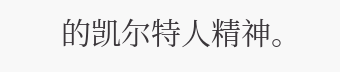的凯尔特人精神。